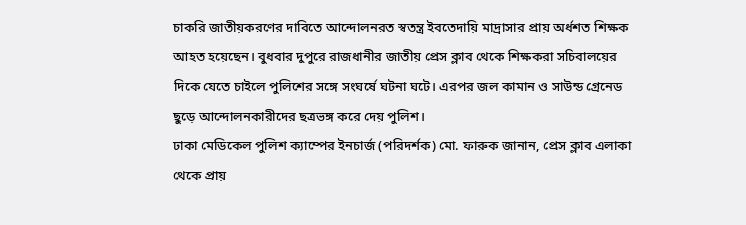চাকরি জাতীয়করণের দাবিতে আন্দোলনরত স্বতন্ত্র ইবতেদায়ি মাদ্রাসার প্রায় অর্ধশত শিক্ষক আহত হয়েছেন। বুধবার দুপুরে রাজধানীর জাতীয় প্রেস ক্লাব থেকে শিক্ষকরা সচিবালয়ের দিকে যেতে চাইলে পুলিশের সঙ্গে সংঘর্ষে ঘটনা ঘটে। এরপর জল কামান ও সাউন্ড গ্রেনেড ছুড়ে আন্দোলনকারীদের ছত্রভঙ্গ করে দেয় পুলিশ।
ঢাকা মেডিকেল পুলিশ ক্যাম্পের ইনচার্জ (পরিদর্শক) মো. ফারুক জানান, প্রেস ক্লাব এলাকা থেকে প্রায়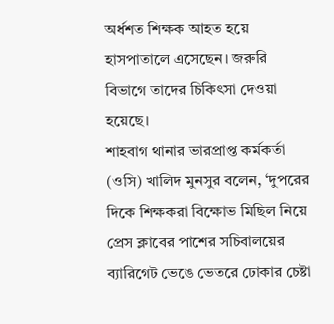অর্ধশত শিক্ষক আহত হয়ে হাসপাতালে এসেছেন। জরুরি বিভাগে তাদের চিকিৎসা দেওয়া হয়েছে।
শাহবাগ থানার ভারপ্রাপ্ত কর্মকর্তা (ওসি) খালিদ মুনসুর বলেন, ‘দুপরের দিকে শিক্ষকরা বিক্ষোভ মিছিল নিয়ে প্রেস ক্লাবের পাশের সচিবালয়ের ব্যারিগেট ভেঙে ভেতরে ঢোকার চেষ্টা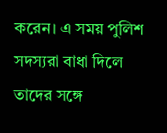করেন। এ সময় পুলিশ সদস্যরা বাধা দিলে তাদের সঙ্গে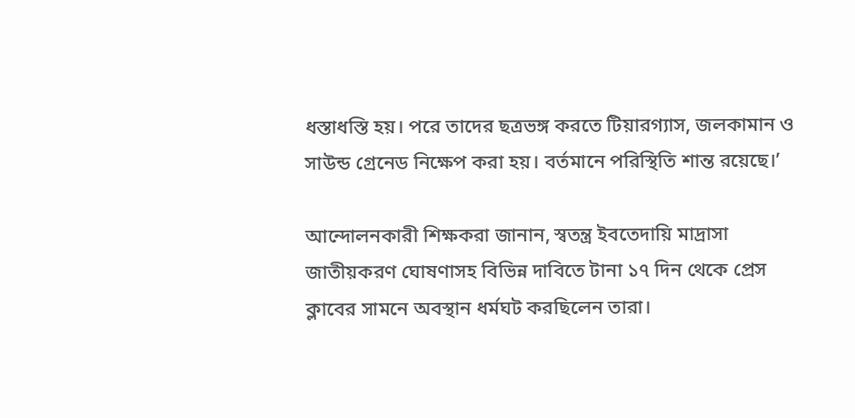ধস্তাধস্তি হয়। পরে তাদের ছত্রভঙ্গ করতে টিয়ারগ্যাস, জলকামান ও সাউন্ড গ্রেনেড নিক্ষেপ করা হয়। বর্তমানে পরিস্থিতি শান্ত রয়েছে।’

আন্দোলনকারী শিক্ষকরা জানান, স্বতন্ত্র ইবতেদায়ি মাদ্রাসা জাতীয়করণ ঘোষণাসহ বিভিন্ন দাবিতে টানা ১৭ দিন থেকে প্রেস ক্লাবের সামনে অবস্থান ধর্মঘট করছিলেন তারা।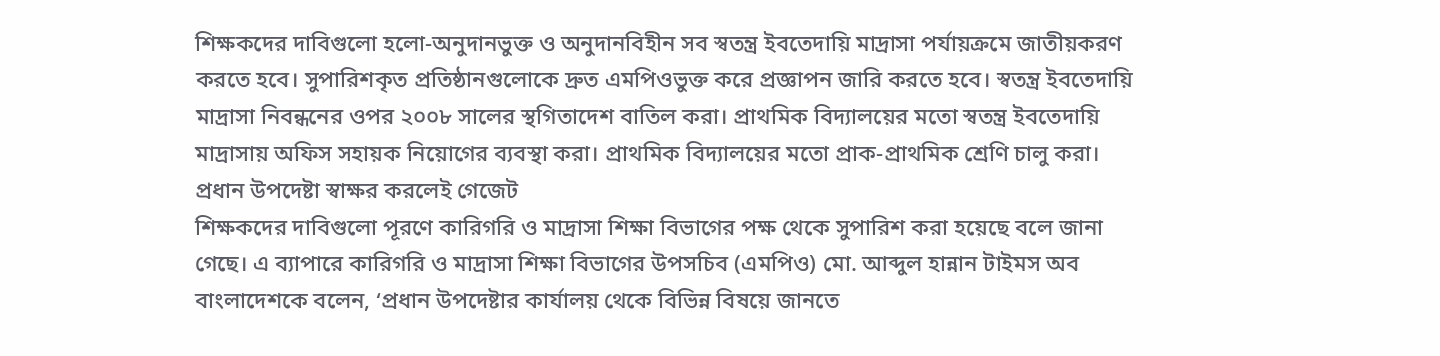শিক্ষকদের দাবিগুলো হলো-অনুদানভুক্ত ও অনুদানবিহীন সব স্বতন্ত্র ইবতেদায়ি মাদ্রাসা পর্যায়ক্রমে জাতীয়করণ করতে হবে। সুপারিশকৃত প্রতিষ্ঠানগুলোকে দ্রুত এমপিওভুক্ত করে প্রজ্ঞাপন জারি করতে হবে। স্বতন্ত্র ইবতেদায়ি মাদ্রাসা নিবন্ধনের ওপর ২০০৮ সালের স্থগিতাদেশ বাতিল করা। প্রাথমিক বিদ্যালয়ের মতো স্বতন্ত্র ইবতেদায়ি মাদ্রাসায় অফিস সহায়ক নিয়োগের ব্যবস্থা করা। প্রাথমিক বিদ্যালয়ের মতো প্রাক-প্রাথমিক শ্রেণি চালু করা।
প্রধান উপদেষ্টা স্বাক্ষর করলেই গেজেট
শিক্ষকদের দাবিগুলো পূরণে কারিগরি ও মাদ্রাসা শিক্ষা বিভাগের পক্ষ থেকে সুপারিশ করা হয়েছে বলে জানা গেছে। এ ব্যাপারে কারিগরি ও মাদ্রাসা শিক্ষা বিভাগের উপসচিব (এমপিও) মো. আব্দুল হান্নান টাইমস অব বাংলাদেশকে বলেন, ‘প্রধান উপদেষ্টার কার্যালয় থেকে বিভিন্ন বিষয়ে জানতে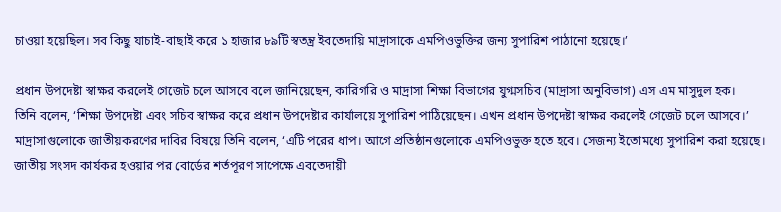চাওয়া হয়েছিল। সব কিছু যাচাই-বাছাই করে ১ হাজার ৮৯টি স্বতন্ত্র ইবতেদায়ি মাদ্রাসাকে এমপিওভুক্তির জন্য সুপারিশ পাঠানো হয়েছে।’

প্রধান উপদেষ্টা স্বাক্ষর করলেই গেজেট চলে আসবে বলে জানিয়েছেন, কারিগরি ও মাদ্রাসা শিক্ষা বিভাগের যুগ্মসচিব (মাদ্রাসা অনুবিভাগ) এস এম মাসুদুল হক।
তিনি বলেন, ‘শিক্ষা উপদেষ্টা এবং সচিব স্বাক্ষর করে প্রধান উপদেষ্টার কার্যালয়ে সুপারিশ পাঠিয়েছেন। এখন প্রধান উপদেষ্টা স্বাক্ষর করলেই গেজেট চলে আসবে।’
মাদ্রাসাগুলোকে জাতীয়করণের দাবির বিষয়ে তিনি বলেন, ‘এটি পরের ধাপ। আগে প্রতিষ্ঠানগুলোকে এমপিওভুক্ত হতে হবে। সেজন্য ইতোমধ্যে সুপারিশ করা হয়েছে। জাতীয় সংসদ কার্যকর হওয়ার পর বোর্ডের শর্তপূরণ সাপেক্ষে এবতেদায়ী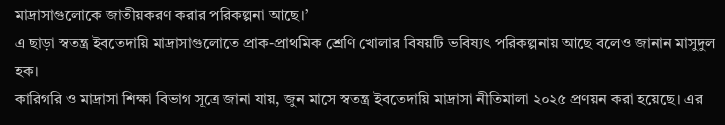মাদ্রাসাগুলোকে জাতীয়করণ করার পরিকল্পনা আছে।’
এ ছাড়া স্বতন্ত্র ইবতেদায়ি মাদ্রাসাগুলোতে প্রাক-প্রাথমিক শ্রেণি খোলার বিষয়টি ভবিষ্যৎ পরিকল্পনায় আছে বলেও জানান মাসুদুল হক।
কারিগরি ও মাদ্রাসা শিক্ষা বিভাগ সূত্রে জানা যায়, জুন মাসে স্বতন্ত্র ইবতেদায়ি মাদ্রাসা নীতিমালা ২০২৫ প্রণয়ন করা হয়েছে। এর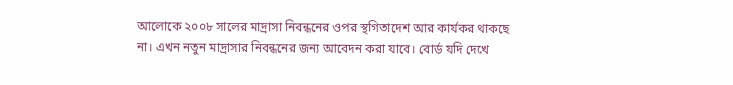আলোকে ২০০৮ সালের মাদ্রাসা নিবন্ধনের ওপর স্থগিতাদেশ আর কার্যকর থাকছে না। এখন নতুন মাদ্রাসার নিবন্ধনের জন্য আবেদন করা যাবে। বোর্ড যদি দেখে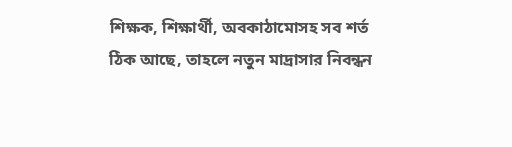শিক্ষক, শিক্ষার্থী, অবকাঠামোসহ সব শর্ত ঠিক আছে, তাহলে নতুন মাদ্রাসার নিবন্ধন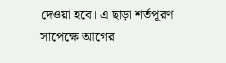দেওয়া হবে। এ ছাড়া শর্তপূরণ সাপেক্ষে আগের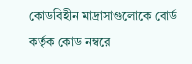কোডবিহীন মাদ্রাসাগুলোকে বোর্ড কর্তৃক কোড নম্বরে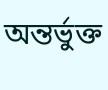অন্তর্ভুক্ত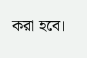করা হবে।